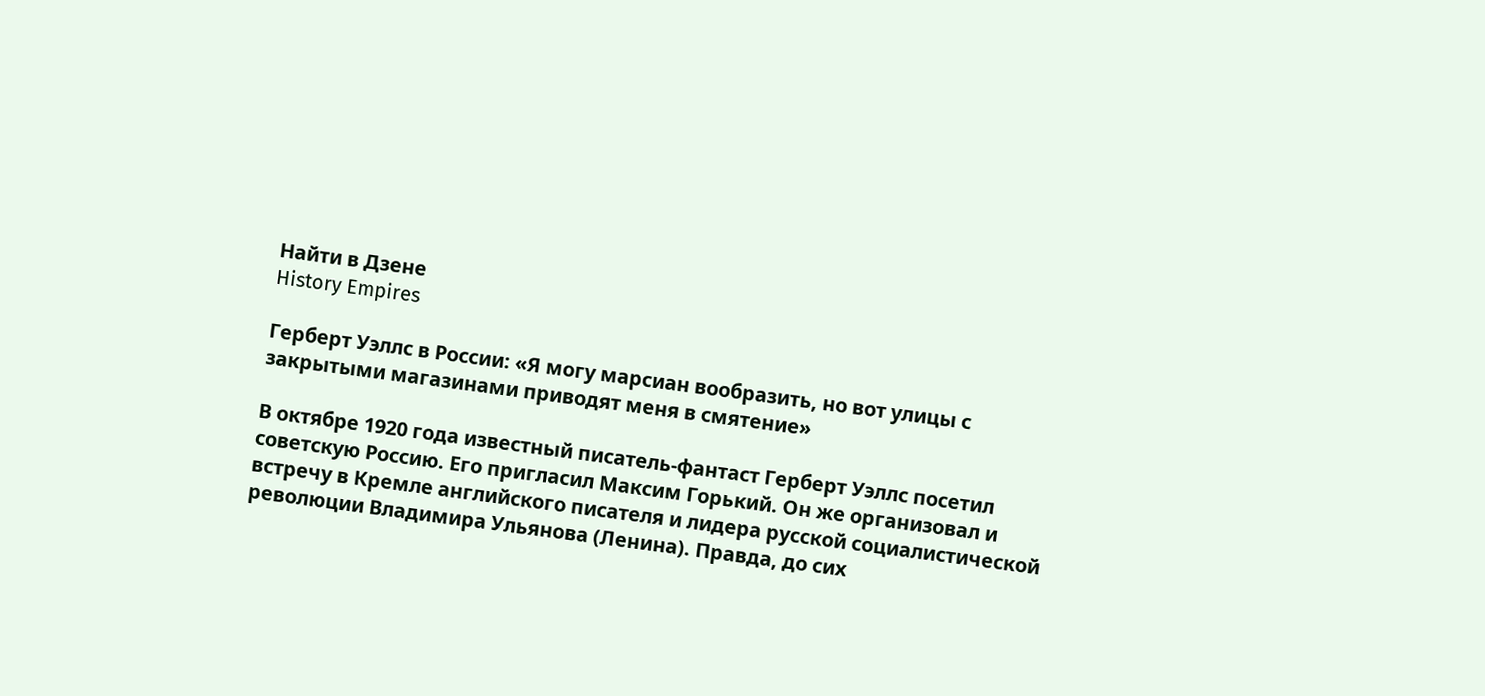Найти в Дзене
History Empires

Герберт Уэллс в России: «Я могу марсиан вообразить, но вот улицы с закрытыми магазинами приводят меня в смятение»

В октябре 1920 года известный писатель-фантаст Герберт Уэллс посетил советскую Россию. Его пригласил Максим Горький. Он же организовал и встречу в Кремле английского писателя и лидера русской социалистической революции Владимира Ульянова (Ленина). Правда, до сих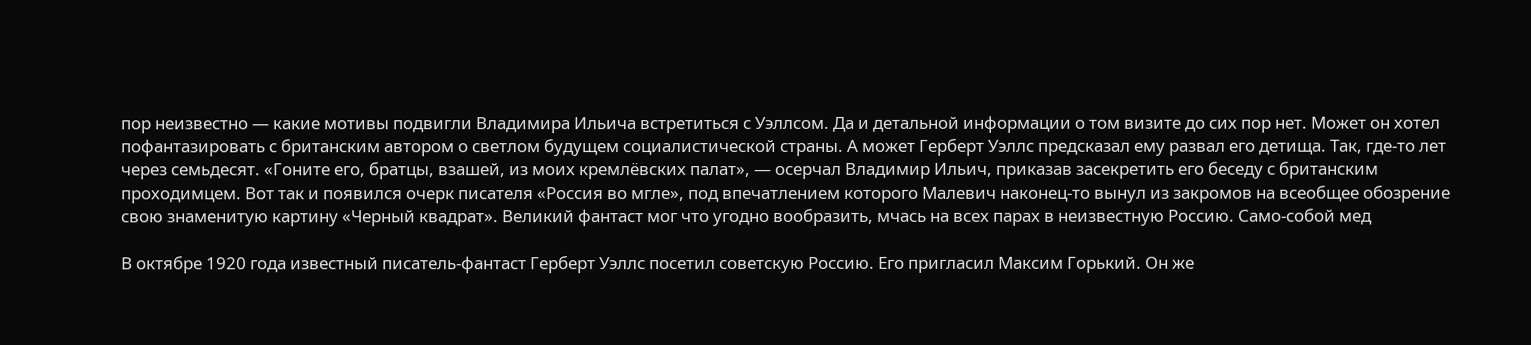пор неизвестно — какие мотивы подвигли Владимира Ильича встретиться с Уэллсом. Да и детальной информации о том визите до сих пор нет. Может он хотел пофантазировать с британским автором о светлом будущем социалистической страны. А может Герберт Уэллс предсказал ему развал его детища. Так, где-то лет через семьдесят. «Гоните его, братцы, взашей, из моих кремлёвских палат», — осерчал Владимир Ильич, приказав засекретить его беседу с британским проходимцем. Вот так и появился очерк писателя «Россия во мгле», под впечатлением которого Малевич наконец-то вынул из закромов на всеобщее обозрение свою знаменитую картину «Черный квадрат». Великий фантаст мог что угодно вообразить, мчась на всех парах в неизвестную Россию. Само-собой мед

В октябре 1920 года известный писатель-фантаст Герберт Уэллс посетил советскую Россию. Его пригласил Максим Горький. Он же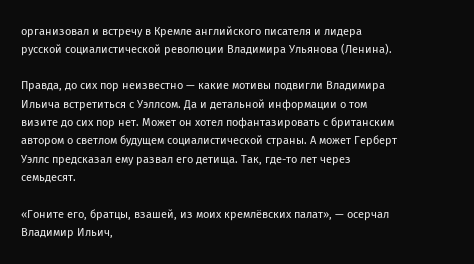организовал и встречу в Кремле английского писателя и лидера русской социалистической революции Владимира Ульянова (Ленина).

Правда, до сих пор неизвестно — какие мотивы подвигли Владимира Ильича встретиться с Уэллсом. Да и детальной информации о том визите до сих пор нет. Может он хотел пофантазировать с британским автором о светлом будущем социалистической страны. А может Герберт Уэллс предсказал ему развал его детища. Так, где-то лет через семьдесят.

«Гоните его, братцы, взашей, из моих кремлёвских палат», — осерчал Владимир Ильич,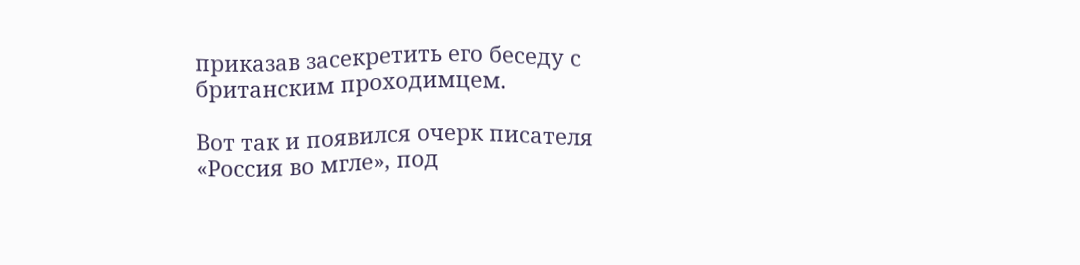приказав засекретить его беседу с британским проходимцем.

Вот так и появился очерк писателя «Россия во мгле», под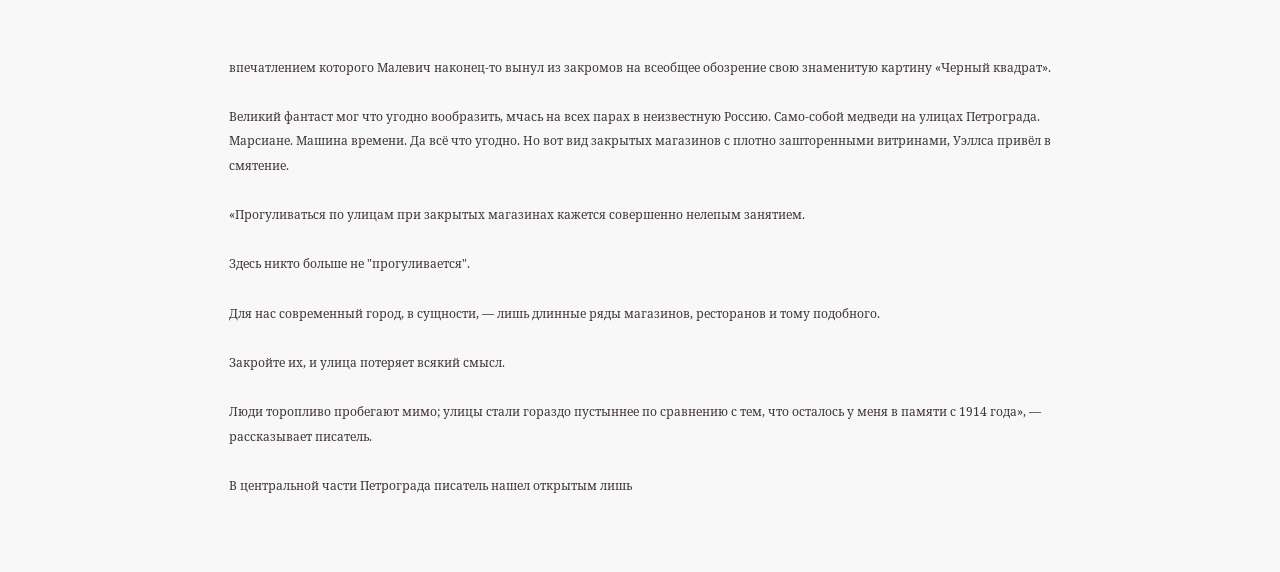впечатлением которого Малевич наконец-то вынул из закромов на всеобщее обозрение свою знаменитую картину «Черный квадрат».

Великий фантаст мог что угодно вообразить, мчась на всех парах в неизвестную Россию. Само-собой медведи на улицах Петрограда. Марсиане. Машина времени. Да всё что угодно. Но вот вид закрытых магазинов с плотно зашторенными витринами, Уэллса привёл в смятение.

«Прогуливаться по улицам при закрытых магазинах кажется совершенно нелепым занятием.

Здесь никто больше не "прогуливается".

Для нас современный город, в сущности, — лишь длинные ряды магазинов, ресторанов и тому подобного.

Закройте их, и улица потеряет всякий смысл.

Люди торопливо пробегают мимо; улицы стали гораздо пустыннее по сравнению с тем, что осталось у меня в памяти с 1914 года», — рассказывает писатель.

В центральной части Петрограда писатель нашел открытым лишь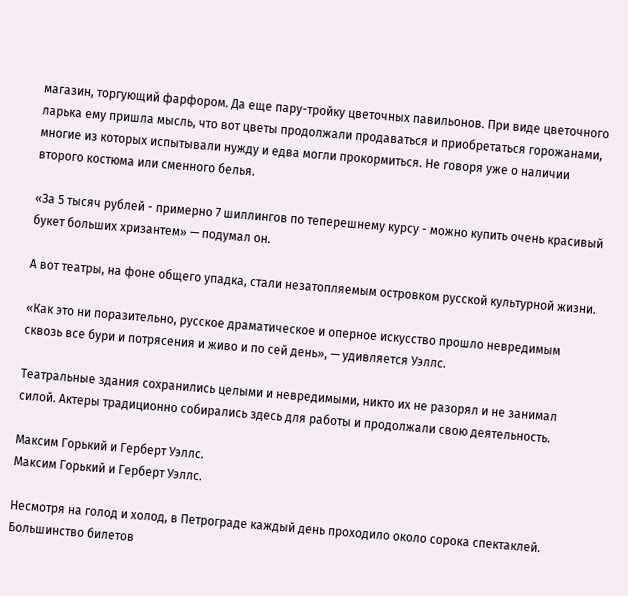магазин, торгующий фарфором. Да еще пару-тройку цветочных павильонов. При виде цветочного ларька ему пришла мысль, что вот цветы продолжали продаваться и приобретаться горожанами, многие из которых испытывали нужду и едва могли прокормиться. Не говоря уже о наличии второго костюма или сменного белья.

«За 5 тысяч рублей - примерно 7 шиллингов по теперешнему курсу - можно купить очень красивый букет больших хризантем» — подумал он.

А вот театры, на фоне общего упадка, стали незатопляемым островком русской культурной жизни.

«Как это ни поразительно, русское драматическое и оперное искусство прошло невредимым сквозь все бури и потрясения и живо и по сей день», — удивляется Уэллс.

Театральные здания сохранились целыми и невредимыми, никто их не разорял и не занимал силой. Актеры традиционно собирались здесь для работы и продолжали свою деятельность.

Максим Горький и Герберт Уэллс.
Максим Горький и Герберт Уэллс.

Несмотря на голод и холод, в Петрограде каждый день проходило около сорока спектаклей. Большинство билетов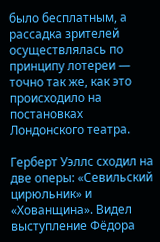было бесплатным, а рассадка зрителей осуществлялась по принципу лотереи — точно так же, как это происходило на постановках Лондонского театра.

Герберт Уэллс сходил на две оперы: «Севильский цирюльник» и «Хованщина». Видел выступление Фёдора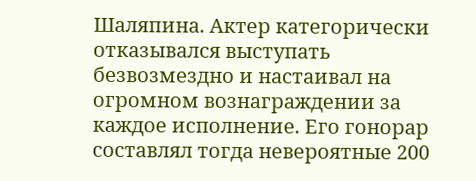Шаляпина. Актер категорически отказывался выступать безвозмездно и настаивал на огромном вознаграждении за каждое исполнение. Его гонорар составлял тогда невероятные 200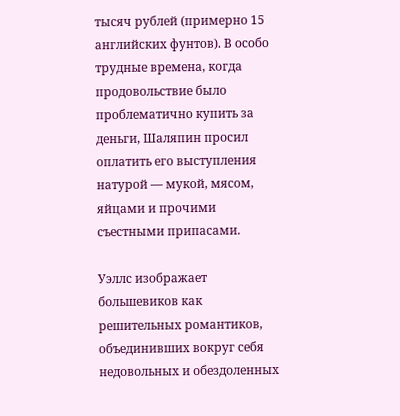тысяч рублей (примерно 15 английских фунтов). В особо трудные времена, когда продовольствие было проблематично купить за деньги, Шаляпин просил оплатить его выступления натурой — мукой, мясом, яйцами и прочими съестными припасами.

Уэллс изображает большевиков как решительных романтиков, объединивших вокруг себя недовольных и обездоленных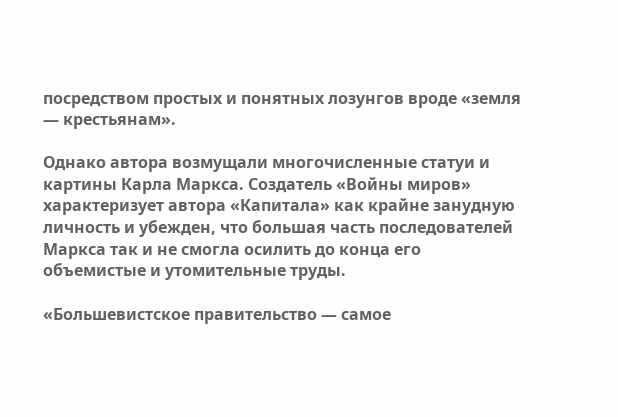посредством простых и понятных лозунгов вроде «земля — крестьянам».

Однако автора возмущали многочисленные статуи и картины Карла Маркса. Создатель «Войны миров» характеризует автора «Капитала» как крайне занудную личность и убежден, что большая часть последователей Маркса так и не смогла осилить до конца его объемистые и утомительные труды.

«Большевистское правительство — самое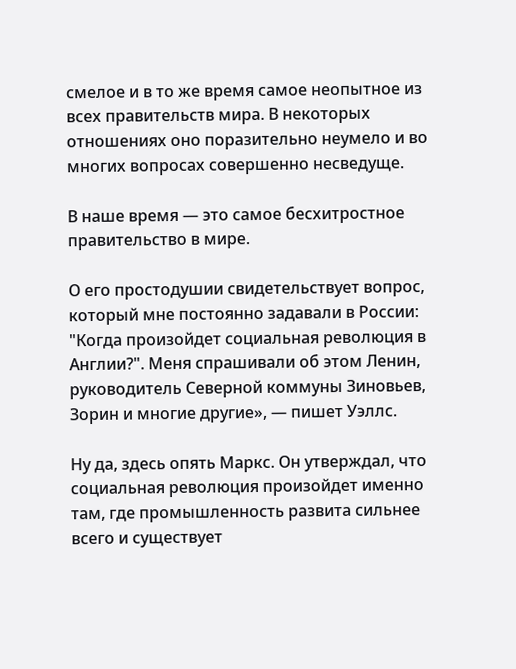смелое и в то же время самое неопытное из всех правительств мира. В некоторых отношениях оно поразительно неумело и во многих вопросах совершенно несведуще.

В наше время — это самое бесхитростное правительство в мире.

О его простодушии свидетельствует вопрос, который мне постоянно задавали в России: "Когда произойдет социальная революция в Англии?". Меня спрашивали об этом Ленин, руководитель Северной коммуны Зиновьев, Зорин и многие другие», — пишет Уэллс.

Ну да, здесь опять Маркс. Он утверждал, что социальная революция произойдет именно там, где промышленность развита сильнее всего и существует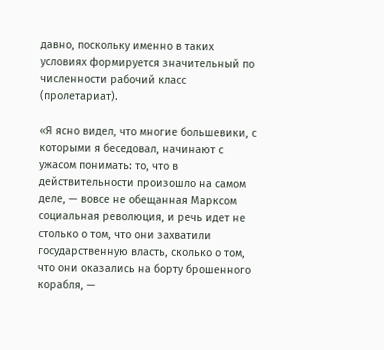давно, поскольку именно в таких условиях формируется значительный по численности рабочий класс (пролетариат).

«Я ясно видел, что многие большевики, с которыми я беседовал, начинают с ужасом понимать: то, что в действительности произошло на самом деле, — вовсе не обещанная Марксом социальная революция, и речь идет не столько о том, что они захватили государственную власть, сколько о том, что они оказались на борту брошенного корабля, —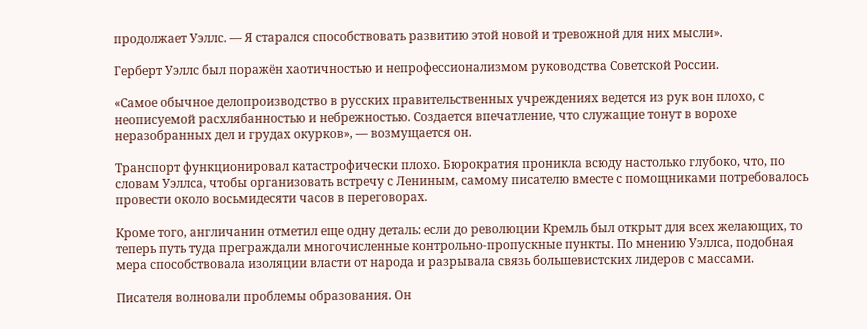продолжает Уэллс. — Я старался способствовать развитию этой новой и тревожной для них мысли».

Герберт Уэллс был поражён хаотичностью и непрофессионализмом руководства Советской России.

«Самое обычное делопроизводство в русских правительственных учреждениях ведется из рук вон плохо, с неописуемой расхлябанностью и небрежностью. Создается впечатление, что служащие тонут в ворохе неразобранных дел и грудах окурков», — возмущается он.

Транспорт функционировал катастрофически плохо. Бюрократия проникла всюду настолько глубоко, что, по словам Уэллса, чтобы организовать встречу с Лениным, самому писателю вместе с помощниками потребовалось провести около восьмидесяти часов в переговорах.

Кроме того, англичанин отметил еще одну деталь: если до революции Кремль был открыт для всех желающих, то теперь путь туда преграждали многочисленные контрольно-пропускные пункты. По мнению Уэллса, подобная мера способствовала изоляции власти от народа и разрывала связь большевистских лидеров с массами.

Писателя волновали проблемы образования. Он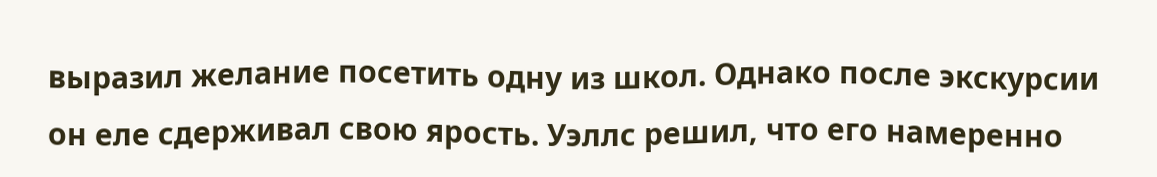выразил желание посетить одну из школ. Однако после экскурсии он еле сдерживал свою ярость. Уэллс решил, что его намеренно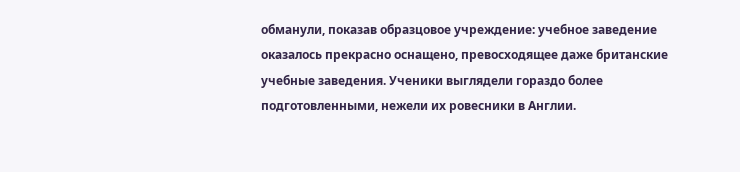обманули, показав образцовое учреждение: учебное заведение оказалось прекрасно оснащено, превосходящее даже британские учебные заведения. Ученики выглядели гораздо более подготовленными, нежели их ровесники в Англии.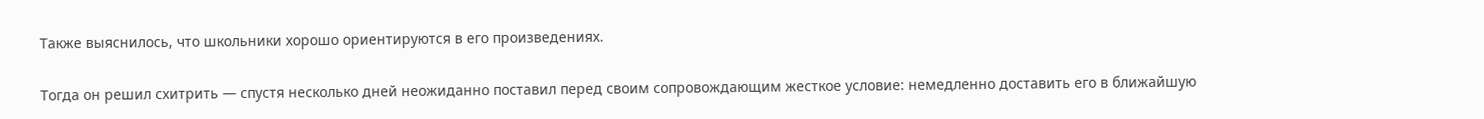Также выяснилось, что школьники хорошо ориентируются в его произведениях.

Тогда он решил схитрить — спустя несколько дней неожиданно поставил перед своим сопровождающим жесткое условие: немедленно доставить его в ближайшую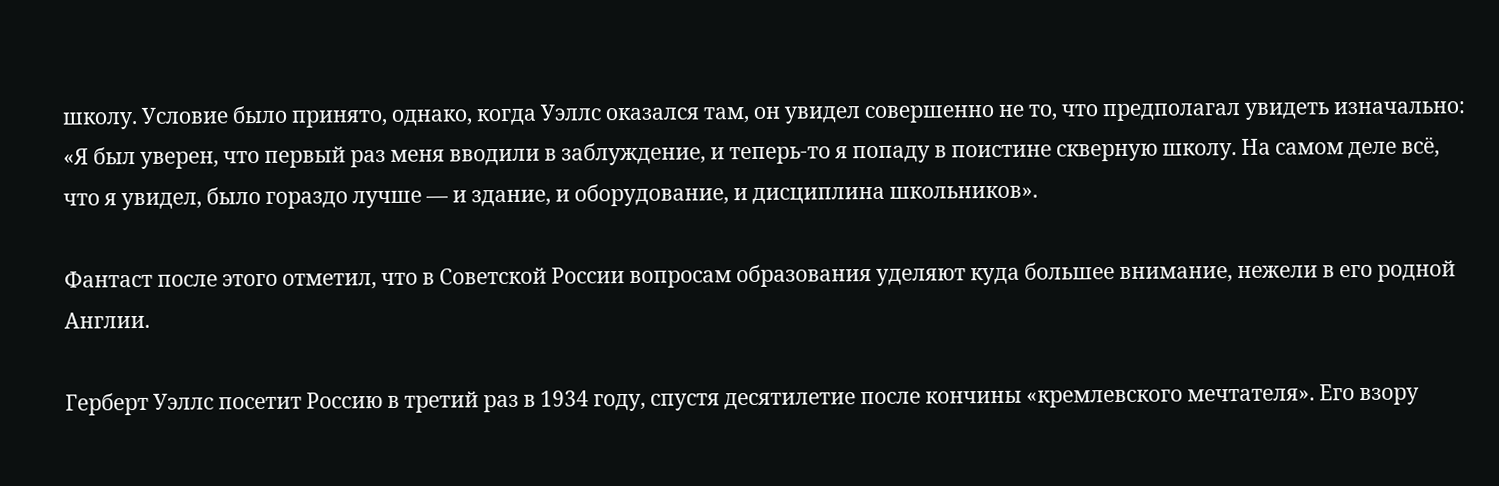школу. Условие было принято, однако, когда Уэллс оказался там, он увидел совершенно не то, что предполагал увидеть изначально: «Я был уверен, что первый раз меня вводили в заблуждение, и теперь-то я попаду в поистине скверную школу. На самом деле всё, что я увидел, было гораздо лучше — и здание, и оборудование, и дисциплина школьников».

Фантаст после этого отметил, что в Советской России вопросам образования уделяют куда большее внимание, нежели в его родной Англии.

Герберт Уэллс посетит Россию в третий раз в 1934 году, спустя десятилетие после кончины «кремлевского мечтателя». Его взору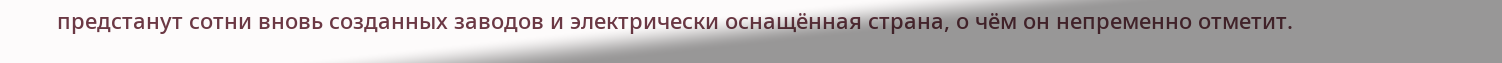предстанут сотни вновь созданных заводов и электрически оснащённая страна, о чём он непременно отметит.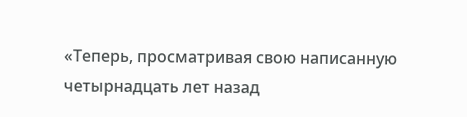«Теперь, просматривая свою написанную четырнадцать лет назад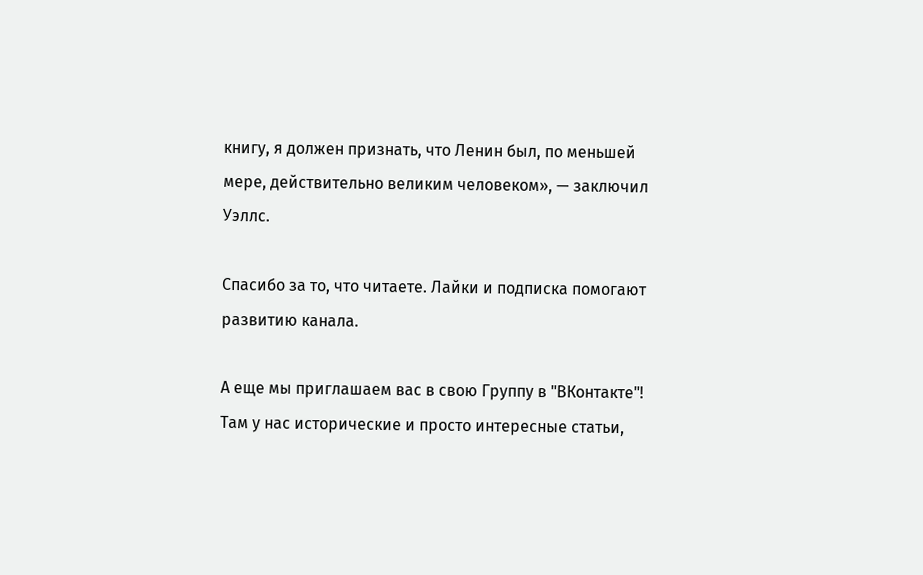книгу, я должен признать, что Ленин был, по меньшей мере, действительно великим человеком», — заключил Уэллс.

Спасибо за то, что читаете. Лайки и подписка помогают развитию канала.

А еще мы приглашаем вас в свою Группу в "ВКонтакте"! Там у нас исторические и просто интересные статьи,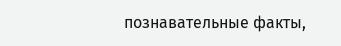познавательные факты,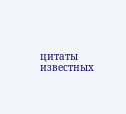цитаты известных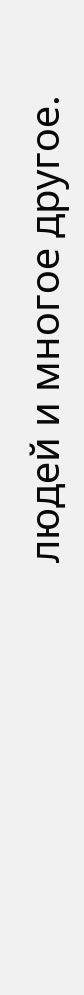людей и многое другое.